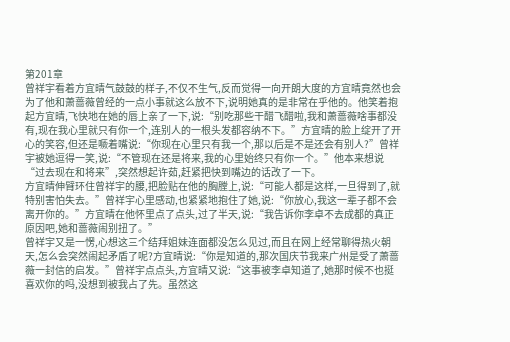第201章
曾祥宇看着方宜晴气鼓鼓的样子,不仅不生气,反而觉得一向开朗大度的方宜晴竟然也会为了他和萧蔷薇曾经的一点小事就这么放不下,说明她真的是非常在乎他的。他笑着抱起方宜晴,飞快地在她的唇上亲了一下,说:“别吃那些干醋飞醋啦,我和萧蔷薇啥事都没有,现在我心里就只有你一个,连别人的一根头发都容纳不下。”方宜晴的脸上绽开了开心的笑容,但还是噘着嘴说:“你现在心里只有我一个,那以后是不是还会有别人?”曾祥宇被她逗得一笑,说:“不管现在还是将来,我的心里始终只有你一个。”他本来想说“过去现在和将来”,突然想起许茹,赶紧把快到嘴边的话改了一下。
方宜晴伸臂环住曾祥宇的腰,把脸贴在他的胸膛上,说:“可能人都是这样,一旦得到了,就特别害怕失去。”曾祥宇心里感动,也紧紧地抱住了她,说:“你放心,我这一辈子都不会离开你的。”方宜晴在他怀里点了点头,过了半天,说:“我告诉你李卓不去成都的真正原因吧,她和蔷薇闹别扭了。”
曾祥宇又是一愣,心想这三个结拜姐妹连面都没怎么见过,而且在网上经常聊得热火朝天,怎么会突然闹起矛盾了呢?方宜晴说:“你是知道的,那次国庆节我来广州是受了萧蔷薇一封信的启发。”曾祥宇点点头,方宜晴又说:“这事被李卓知道了,她那时候不也挺喜欢你的吗,没想到被我占了先。虽然这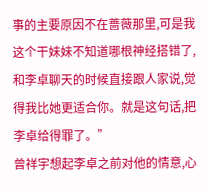事的主要原因不在蔷薇那里,可是我这个干妹妹不知道哪根神经搭错了,和李卓聊天的时候直接跟人家说,觉得我比她更适合你。就是这句话,把李卓给得罪了。”
曾祥宇想起李卓之前对他的情意,心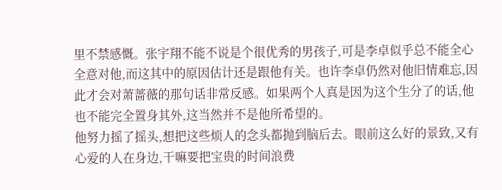里不禁感慨。张宇翔不能不说是个很优秀的男孩子,可是李卓似乎总不能全心全意对他,而这其中的原因估计还是跟他有关。也许李卓仍然对他旧情难忘,因此才会对萧蔷薇的那句话非常反感。如果两个人真是因为这个生分了的话,他也不能完全置身其外,这当然并不是他所希望的。
他努力摇了摇头,想把这些烦人的念头都抛到脑后去。眼前这么好的景致,又有心爱的人在身边,干嘛要把宝贵的时间浪费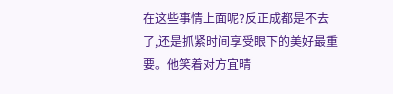在这些事情上面呢?反正成都是不去了,还是抓紧时间享受眼下的美好最重要。他笑着对方宜晴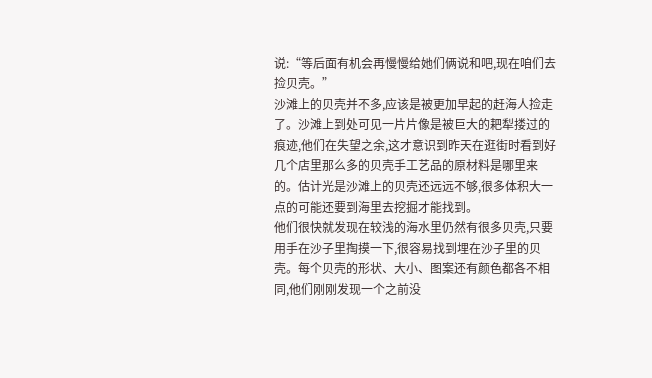说:“等后面有机会再慢慢给她们俩说和吧,现在咱们去捡贝壳。”
沙滩上的贝壳并不多,应该是被更加早起的赶海人捡走了。沙滩上到处可见一片片像是被巨大的耙犁搂过的痕迹,他们在失望之余,这才意识到昨天在逛街时看到好几个店里那么多的贝壳手工艺品的原材料是哪里来的。估计光是沙滩上的贝壳还远远不够,很多体积大一点的可能还要到海里去挖掘才能找到。
他们很快就发现在较浅的海水里仍然有很多贝壳,只要用手在沙子里掏摸一下,很容易找到埋在沙子里的贝壳。每个贝壳的形状、大小、图案还有颜色都各不相同,他们刚刚发现一个之前没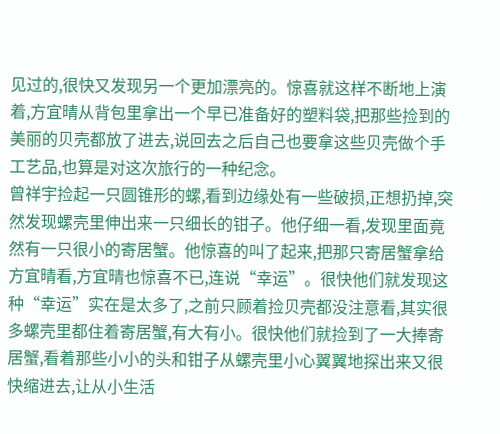见过的,很快又发现另一个更加漂亮的。惊喜就这样不断地上演着,方宜晴从背包里拿出一个早已准备好的塑料袋,把那些捡到的美丽的贝壳都放了进去,说回去之后自己也要拿这些贝壳做个手工艺品,也算是对这次旅行的一种纪念。
曾祥宇捡起一只圆锥形的螺,看到边缘处有一些破损,正想扔掉,突然发现螺壳里伸出来一只细长的钳子。他仔细一看,发现里面竟然有一只很小的寄居蟹。他惊喜的叫了起来,把那只寄居蟹拿给方宜晴看,方宜晴也惊喜不已,连说“幸运”。很快他们就发现这种“幸运”实在是太多了,之前只顾着捡贝壳都没注意看,其实很多螺壳里都住着寄居蟹,有大有小。很快他们就捡到了一大捧寄居蟹,看着那些小小的头和钳子从螺壳里小心翼翼地探出来又很快缩进去,让从小生活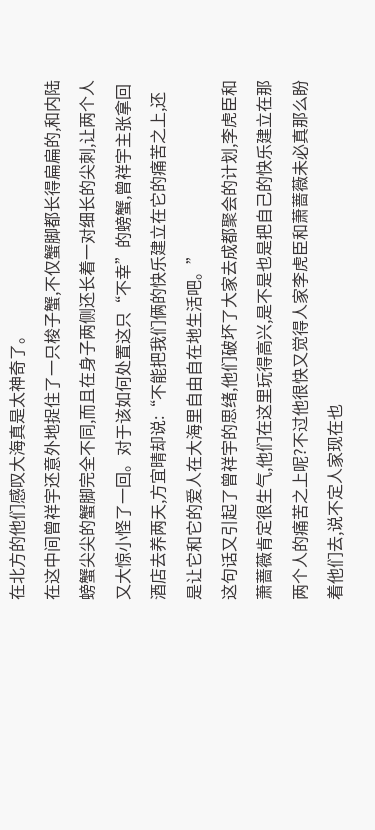在北方的他们感叹大海真是太神奇了。
在这中间曾祥宇还意外地捉住了一只梭子蟹,不仅蟹脚都长得扁扁的,和内陆螃蟹尖尖的蟹脚完全不同,而且在身子两侧还长着一对细长的尖刺,让两个人又大惊小怪了一回。对于该如何处置这只“不幸”的螃蟹,曾祥宇主张拿回酒店去养两天,方宜晴却说:“不能把我们俩的快乐建立在它的痛苦之上,还是让它和它的爱人在大海里自由自在地生活吧。”
这句话又引起了曾祥宇的思绪,他们破坏了大家去成都聚会的计划,李虎臣和萧蔷薇肯定很生气,他们在这里玩得高兴,是不是也是把自己的快乐建立在那两个人的痛苦之上呢?不过他很快又觉得人家李虎臣和萧蔷薇未必真那么盼着他们去,说不定人家现在也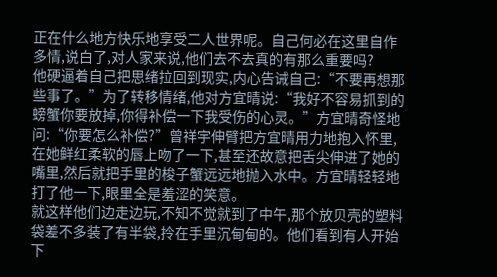正在什么地方快乐地享受二人世界呢。自己何必在这里自作多情,说白了,对人家来说,他们去不去真的有那么重要吗?
他硬逼着自己把思绪拉回到现实,内心告诫自己:“不要再想那些事了。”为了转移情绪,他对方宜晴说:“我好不容易抓到的螃蟹你要放掉,你得补偿一下我受伤的心灵。”方宜晴奇怪地问:“你要怎么补偿?”曾祥宇伸臂把方宜晴用力地抱入怀里,在她鲜红柔软的唇上吻了一下,甚至还故意把舌尖伸进了她的嘴里,然后就把手里的梭子蟹远远地抛入水中。方宜晴轻轻地打了他一下,眼里全是羞涩的笑意。
就这样他们边走边玩,不知不觉就到了中午,那个放贝壳的塑料袋差不多装了有半袋,拎在手里沉甸甸的。他们看到有人开始下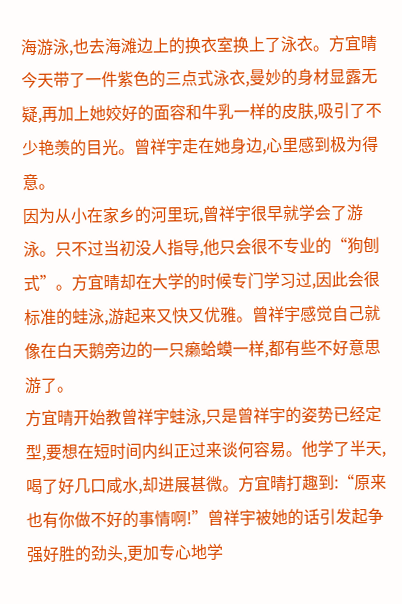海游泳,也去海滩边上的换衣室换上了泳衣。方宜晴今天带了一件紫色的三点式泳衣,曼妙的身材显露无疑,再加上她姣好的面容和牛乳一样的皮肤,吸引了不少艳羡的目光。曾祥宇走在她身边,心里感到极为得意。
因为从小在家乡的河里玩,曾祥宇很早就学会了游泳。只不过当初没人指导,他只会很不专业的“狗刨式”。方宜晴却在大学的时候专门学习过,因此会很标准的蛙泳,游起来又快又优雅。曾祥宇感觉自己就像在白天鹅旁边的一只癞蛤蟆一样,都有些不好意思游了。
方宜晴开始教曾祥宇蛙泳,只是曾祥宇的姿势已经定型,要想在短时间内纠正过来谈何容易。他学了半天,喝了好几口咸水,却进展甚微。方宜晴打趣到:“原来也有你做不好的事情啊!”曾祥宇被她的话引发起争强好胜的劲头,更加专心地学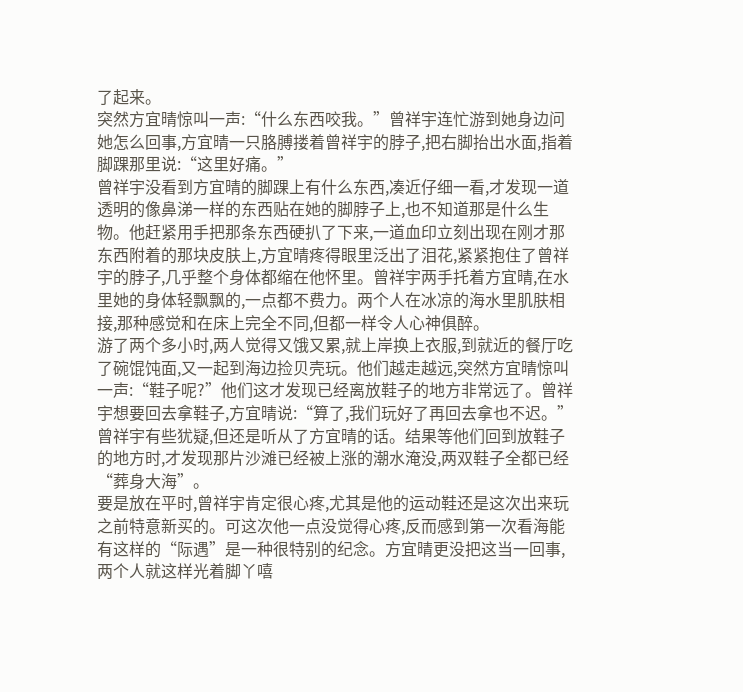了起来。
突然方宜晴惊叫一声:“什么东西咬我。”曾祥宇连忙游到她身边问她怎么回事,方宜晴一只胳膊搂着曾祥宇的脖子,把右脚抬出水面,指着脚踝那里说:“这里好痛。”
曾祥宇没看到方宜晴的脚踝上有什么东西,凑近仔细一看,才发现一道透明的像鼻涕一样的东西贴在她的脚脖子上,也不知道那是什么生物。他赶紧用手把那条东西硬扒了下来,一道血印立刻出现在刚才那东西附着的那块皮肤上,方宜晴疼得眼里泛出了泪花,紧紧抱住了曾祥宇的脖子,几乎整个身体都缩在他怀里。曾祥宇两手托着方宜晴,在水里她的身体轻飘飘的,一点都不费力。两个人在冰凉的海水里肌肤相接,那种感觉和在床上完全不同,但都一样令人心神俱醉。
游了两个多小时,两人觉得又饿又累,就上岸换上衣服,到就近的餐厅吃了碗馄饨面,又一起到海边捡贝壳玩。他们越走越远,突然方宜晴惊叫一声:“鞋子呢?”他们这才发现已经离放鞋子的地方非常远了。曾祥宇想要回去拿鞋子,方宜晴说:“算了,我们玩好了再回去拿也不迟。”曾祥宇有些犹疑,但还是听从了方宜晴的话。结果等他们回到放鞋子的地方时,才发现那片沙滩已经被上涨的潮水淹没,两双鞋子全都已经“葬身大海”。
要是放在平时,曾祥宇肯定很心疼,尤其是他的运动鞋还是这次出来玩之前特意新买的。可这次他一点没觉得心疼,反而感到第一次看海能有这样的“际遇”是一种很特别的纪念。方宜晴更没把这当一回事,两个人就这样光着脚丫嘻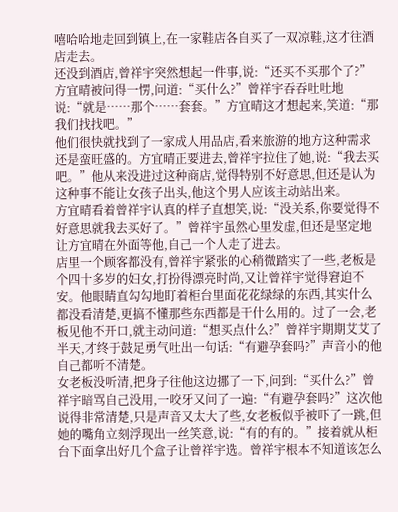嘻哈哈地走回到镇上,在一家鞋店各自买了一双凉鞋,这才往酒店走去。
还没到酒店,曾祥宇突然想起一件事,说:“还买不买那个了?”方宜晴被问得一愣,问道:“买什么?”曾祥宇吞吞吐吐地说:“就是……那个……套套。”方宜晴这才想起来,笑道:“那我们找找吧。”
他们很快就找到了一家成人用品店,看来旅游的地方这种需求还是蛮旺盛的。方宜晴正要进去,曾祥宇拉住了她,说:“我去买吧。”他从来没进过这种商店,觉得特别不好意思,但还是认为这种事不能让女孩子出头,他这个男人应该主动站出来。
方宜晴看着曾祥宇认真的样子直想笑,说:“没关系,你要觉得不好意思就我去买好了。”曾祥宇虽然心里发虚,但还是坚定地让方宜晴在外面等他,自己一个人走了进去。
店里一个顾客都没有,曾祥宇紧张的心稍微踏实了一些,老板是个四十多岁的妇女,打扮得漂亮时尚,又让曾祥宇觉得窘迫不安。他眼睛直勾勾地盯着柜台里面花花绿绿的东西,其实什么都没看清楚,更搞不懂那些东西都是干什么用的。过了一会,老板见他不开口,就主动问道:“想买点什么?”曾祥宇期期艾艾了半天,才终于鼓足勇气吐出一句话:“有避孕套吗?”声音小的他自己都听不清楚。
女老板没听清,把身子往他这边挪了一下,问到:“买什么?”曾祥宇暗骂自己没用,一咬牙又问了一遍:“有避孕套吗?”这次他说得非常清楚,只是声音又太大了些,女老板似乎被吓了一跳,但她的嘴角立刻浮现出一丝笑意,说:“有的有的。”接着就从柜台下面拿出好几个盒子让曾祥宇选。曾祥宇根本不知道该怎么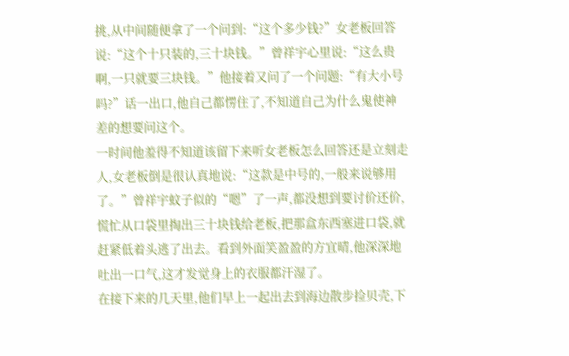挑,从中间随便拿了一个问到:“这个多少钱?”女老板回答说:“这个十只装的,三十块钱。”曾祥宇心里说:“这么贵啊,一只就要三块钱。”他接着又问了一个问题:“有大小号吗?”话一出口,他自己都愣住了,不知道自己为什么鬼使神差的想要问这个。
一时间他羞得不知道该留下来听女老板怎么回答还是立刻走人,女老板倒是很认真地说:“这款是中号的,一般来说够用了。”曾祥宇蚊子似的“嗯”了一声,都没想到要讨价还价,慌忙从口袋里掏出三十块钱给老板,把那盒东西塞进口袋,就赶紧低着头逃了出去。看到外面笑盈盈的方宜晴,他深深地吐出一口气,这才发觉身上的衣服都汗湿了。
在接下来的几天里,他们早上一起出去到海边散步捡贝壳,下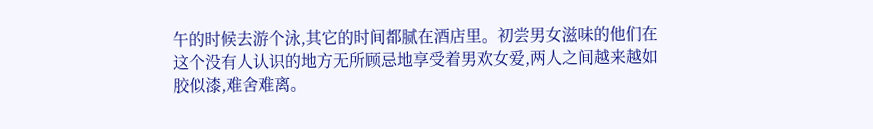午的时候去游个泳,其它的时间都腻在酒店里。初尝男女滋味的他们在这个没有人认识的地方无所顾忌地享受着男欢女爱,两人之间越来越如胶似漆,难舍难离。